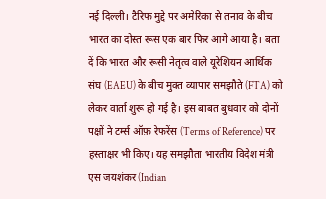नई दिल्ली। टैरिफ मुद्दे पर अमेरिका से तनाव के बीच भारत का दोस्त रूस एक बार फिर आगे आया है। बता दें कि भारत और रूसी नेतृत्व वाले यूरेशियन आर्थिक संघ (EAEU) के बीच मुक्त व्यापार समझौते (FTA) को लेकर वार्ता शुरू हो गई है। इस बाबत बुधवार को दोनों पक्षों ने टर्म्स ऑफ़ रेफरेंस (Terms of Reference) पर हस्ताक्षर भी किए। यह समझौता भारतीय विदेश मंत्री एस जयशंकर (Indian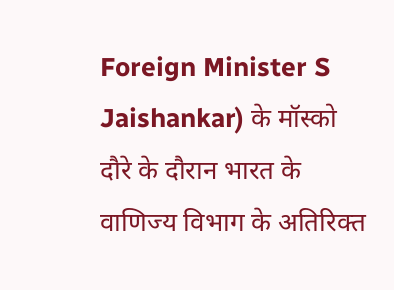Foreign Minister S Jaishankar) के मॉस्को दौरे के दौरान भारत के वाणिज्य विभाग के अतिरिक्त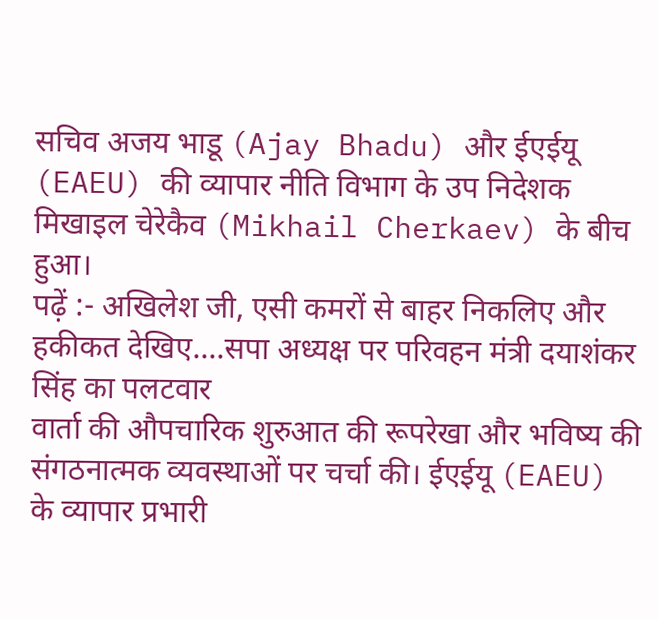सचिव अजय भाडू (Ajay Bhadu) और ईएईयू (EAEU) की व्यापार नीति विभाग के उप निदेशक मिखाइल चेरेकैव (Mikhail Cherkaev) के बीच हुआ।
पढ़ें :- अखिलेश जी, एसी कमरों से बाहर निकलिए और हकीकत देखिए....सपा अध्यक्ष पर परिवहन मंत्री दयाशंकर सिंह का पलटवार
वार्ता की औपचारिक शुरुआत की रूपरेखा और भविष्य की संगठनात्मक व्यवस्थाओं पर चर्चा की। ईएईयू (EAEU) के व्यापार प्रभारी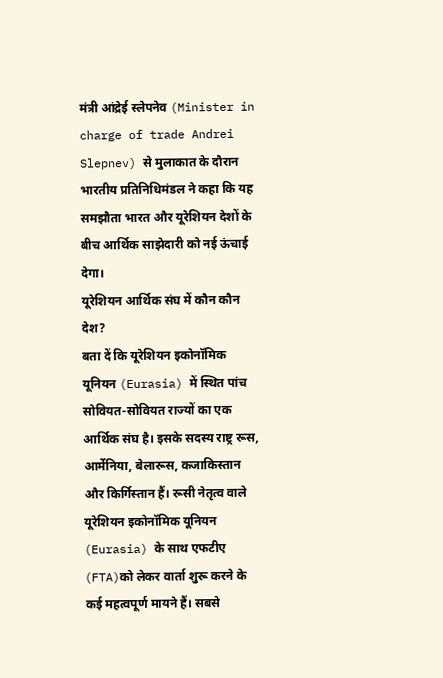मंत्री आंद्रेई स्लेपनेव (Minister in charge of trade Andrei Slepnev) से मुलाकात के दौरान भारतीय प्रतिनिधिमंडल ने कहा कि यह समझौता भारत और यूरेशियन देशों के बीच आर्थिक साझेदारी को नई ऊंचाई देगा।
यूरेशियन आर्थिक संघ में कौन कौन देश?
बता दें कि यूरेशियन इकोनॉमिक यूनियन (Eurasia) में स्थित पांच सोवियत-सोवियत राज्यों का एक आर्थिक संघ है। इसके सदस्य राष्ट्र रूस, आर्मेनिया, बेलारूस, कजाकिस्तान और किर्गिस्तान हैं। रूसी नेतृत्व वाले यूरेशियन इकोनॉमिक यूनियन (Eurasia) के साथ एफटीए (FTA)को लेकर वार्ता शुरू करने के कई महत्वपूर्ण मायने हैं। सबसे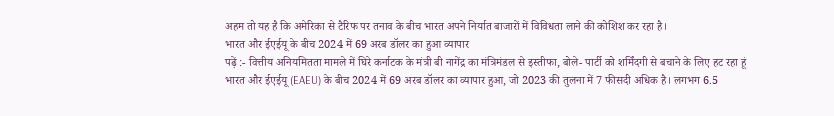अहम तो यह है कि अमेरिका से टैरिफ पर तनाव के बीच भारत अपने निर्यात बाजारों में विविधता लाने की कोशिश कर रहा है।
भारत और ईएईयू के बीच 2024 में 69 अरब डॉलर का हुआ व्यापार
पढ़ें :- वित्तीय अनियमितता मामले में घिरे कर्नाटक के मंत्री बी नागेंद्र का मंत्रिमंडल से इस्तीफा, बोले- पार्टी को शर्मिंदगी से बचाने के लिए हट रहा हूं
भारत और ईएईयू (EAEU) के बीच 2024 में 69 अरब डॉलर का व्यापार हुआ, जो 2023 की तुलना में 7 फीसदी अधिक है। लगभग 6.5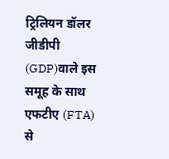ट्रिलियन डॉलर जीडीपी (GDP)वाले इस समूह के साथ एफटीए (FTA) से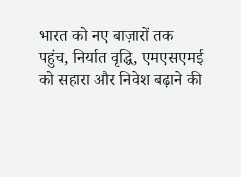भारत को नए बाज़ारों तक पहुंच, निर्यात वृद्धि, एमएसएमई को सहारा और निवेश बढ़ाने की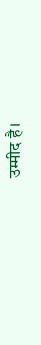उम्मीद है।